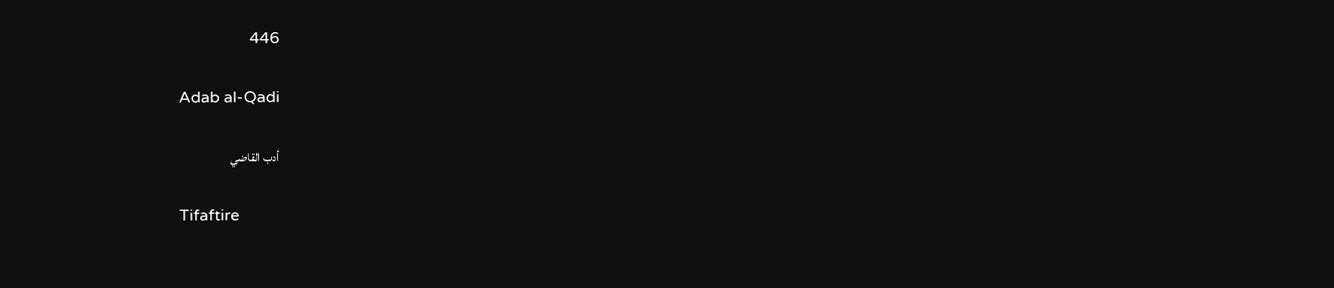446

Adab al-Qadi

أدب القاضي

Tifaftire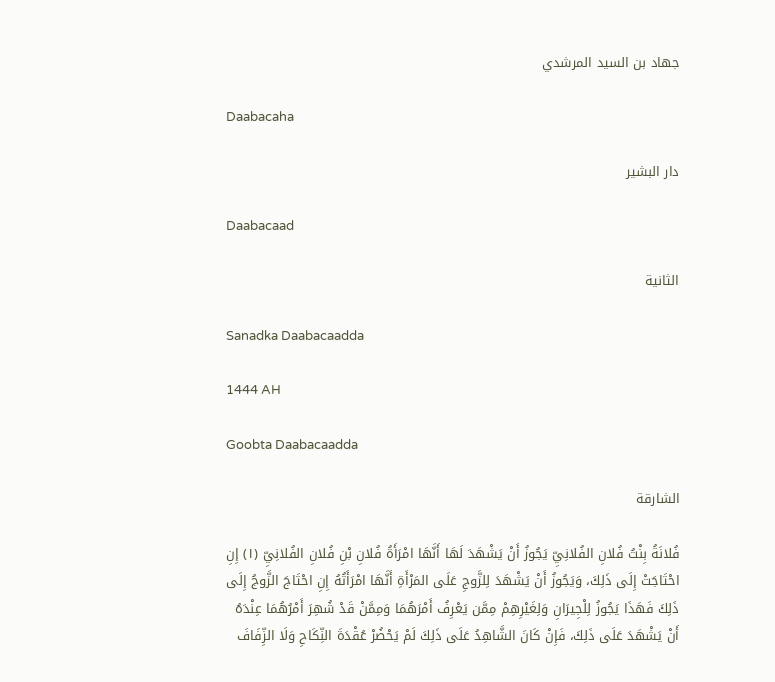جهاد بن السيد المرشدي

Daabacaha

دار البشير

Daabacaad

الثانية

Sanadka Daabacaadda

1444 AH

Goobta Daabacaadda

الشارقة

فُلانَةُ بِنْتُ فُلانِ الفُلانِيِّ يَجُوزُ أَنْ يَشْهَدَ لَهَا أَنَّهَا امْرَأَةُ فُلانِ بْنِ فُلانِ الفُلانِيِّ (١) إِنِ احْتَاجَتْ إِلَى ذَلِكَ، وَيَجُوزُ أَنْ يَشْهَدَ لِلزَّوجِ عَلَى المَرْأَةِ أَنَّهَا امْرَأَتُهُ إِنِ احْتَاجَ الزَّوجُ إِلَى ذَلِكَ فَهَذَا يَجُوزُ لِلْجِيرَانِ وَلِغَيْرِهِمْ مِمَّن يَعْرِفُ أَمْرَهُمَا وَمِمَّنْ قَدْ شُهِرَ أَمْرُهُمَا عِنْدَهُ أَنْ يَشْهَدَ عَلَى ذَلِكَ، فَإِنْ كَانَ الشَّاهِدُ عَلَى ذَلِكَ لَمْ يَحْضُرْ عُقْدَةَ النِّكَاحِ وَلَا الزِّفَافَ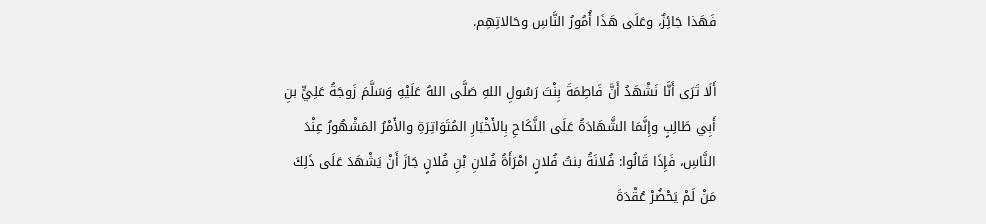فَهَذا جَائِزٌ، وعَلَى هَذَا أُمُورُ النَّاسِ وحَالاتِهِم.

أَلَا تَرَى أَنَّا نَشْهَدُ أَنَّ فَاطِمَةَ بِنْتَ رَسُولِ اللهِ صَلَّى اللهُ عَلَيْهِ وَسَلَّمَ زَوجَةُ عَلِيٍّ بنِ أَبِي طَالِبٍ وإِنَّمَا الشَّهَادَةُ عَلَى النَّكَاحِ بِالأَخْبَارِ المُتَوَاتِرَةِ والأَمْرُ المَشْهُورُ عِنْدَ النَّاسِ، فَإِذَا قَالُوا: فُلانَةُ بنتُ فُلانٍ امْرَأَةُ فُلانِ بْنِ فُلانٍ جَازَ أَنْ يَشْهَدَ عَلَى ذَلِكَ مَنْ لَمْ يَحْضُرْ عُقْدَةَ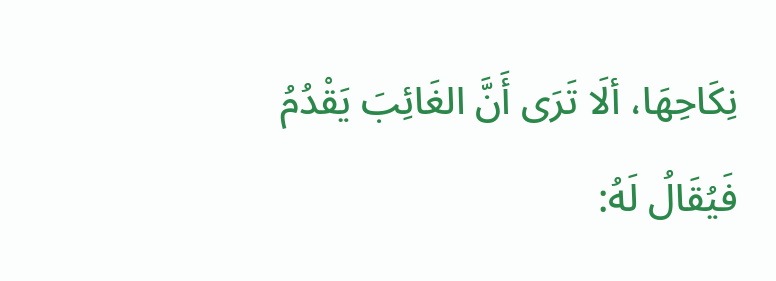نِكَاحِهَا، ألَا تَرَى أَنَّ الغَائِبَ يَقْدُمُ فَيُقَالُ لَهُ: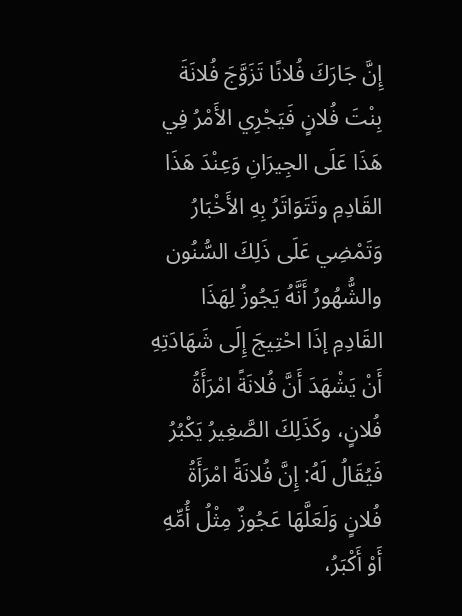إِنَّ جَارَكَ فُلانًا تَزَوَّجَ فُلانَةَ بِنْتَ فُلانٍ فَيَجْرِي الأَمْرُ فِي هَذَا عَلَى الجِيرَانِ وَعِنْدَ هَذَا القَادِمِ وتَتَوَاتَرُ بِهِ الأَخْبَارُ وَتَمْضِي عَلَى ذَلِكَ السُّنُون والشُّهُورُ أَنَّهُ يَجُوزُ لِهَذَا القَادِمِ إذَا احْتِيجَ إِلَى شَهَادَتِهِ أَنْ يَشْهَدَ أَنَّ فُلانَةً امْرَأَةُ فُلانٍ، وكَذَلِكَ الصَّغِيرُ يَكْبُرُ فَيُقَالُ لَهُ: إِنَّ فُلانَةً امْرَأَةُ فُلانٍ وَلَعَلَّهَا عَجُوزٌ مِثْلُ أُمِّهِ أَوْ أَكْبَرُ،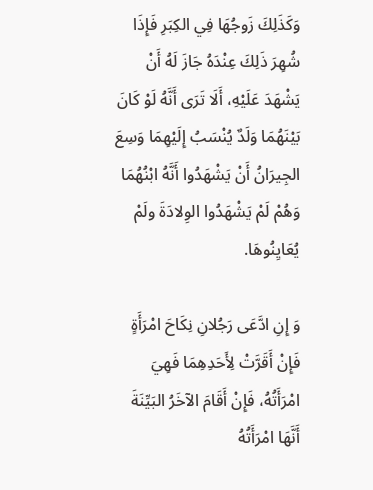وَكَذَلِكَ زَوجُهَا فِي الكِبَرِ فَإِذَا شُهِرَ ذَلِكَ عِنْدَهُ جَازَ لَهُ أَنْ يَشْهَدَ عَلَيْهِ، أَلَا تَرَى أَنَّهُ لَوْ كَانَ بَيْنَهُمَا وَلَدٌ يُنْسَبُ إِلَيْهِمَا وَسِعَ الجِيرَانُ أَنْ يَشْهَدُوا أَنَّهُ ابْنُهُمَا وَهُمْ لَمْ يَشْهَدُوا الوِلادَةَ ولَمْ يُعَايِنُوهَا.

وَ إِنِ ادَّعَى رَجُلانِ نِكَاحَ امْرَأَةٍ فَإِنْ أَقَرَّتْ لِأَحَدِهِمَا فَهِيَ امْرَأَتُهُ، فَإِنْ أَقَامَ الآخَرُ البَيِّنَةَ أَنَّهَا امْرَأَتُهُ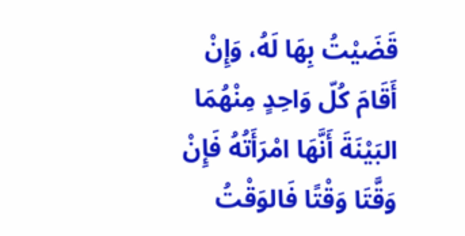قَضَيْتُ بِهَا لَهُ، وَإِنْ أَقَامَ كُلّ وَاحِدٍ مِنْهُمَا البَيْنَةَ أَنَّهَا امْرَأَتُهُ فَإِنْ وَقَّتَا وَقْتًا فَالوَقْتُ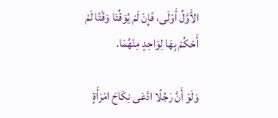الأَوَّلُ أَوْلَى، فَإِنْ لَمْ يُوَقِّتَا وَقْتًا لَمْ أَحْكُمْ بِهَا لِوَاحِدٍ مِنْهُمَا.

وَلَوْ أَنَّ رَجُلًا ادَّعَى نِكَاحَ امْرَأَةٍ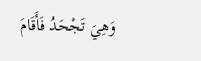وَهِيَ تَجْحَدُ فَأَقَامَ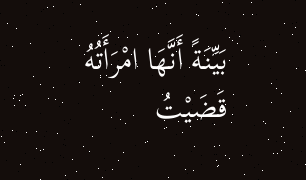بَيِّنَةً أَنَّهَا امْرَأَتُهُ قَضَيْتُ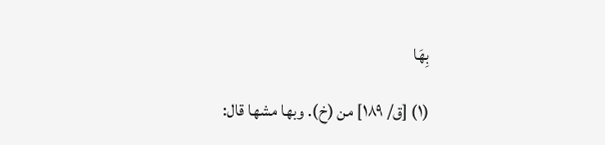بِهَا

(١) [ق/ ١٨٩] من (خ). وبها مشها قال: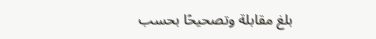بلغ مقابلة وتصحيحًا بحسب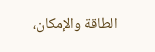الطاقة والإمكان،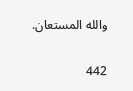والله المستعان.

442